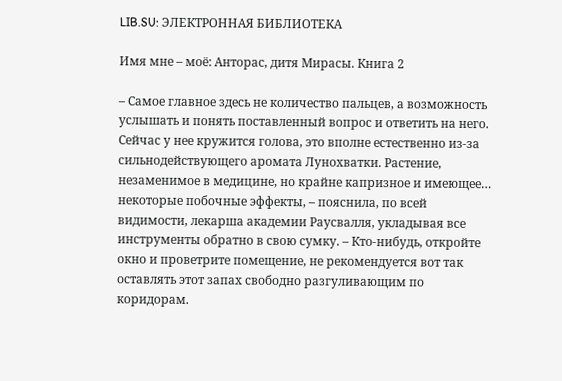LIB.SU: ЭЛЕКТРОННАЯ БИБЛИОТЕКА

Имя мне – моё: Анторас, дитя Мирасы. Книга 2

– Самое главное здесь не количество пальцев, а возможность услышать и понять поставленный вопрос и ответить на него. Сейчас у нее кружится голова, это вполне естественно из‑за сильнодействующего аромата Лунохватки. Растение, незаменимое в медицине, но крайне капризное и имеющее… некоторые побочные эффекты, – пояснила, по всей видимости, лекарша академии Раусвалля, укладывая все инструменты обратно в свою сумку. – Кто‑нибудь, откройте окно и проветрите помещение, не рекомендуется вот так оставлять этот запах свободно разгуливающим по коридорам.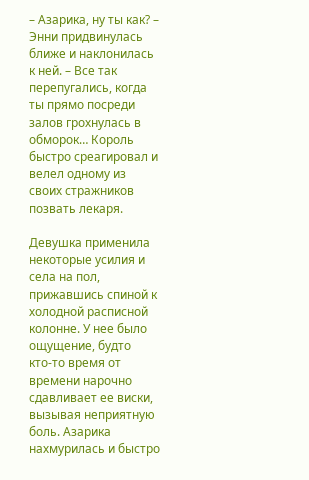– Азарика, ну ты как? – Энни придвинулась ближе и наклонилась к ней. – Все так перепугались, когда ты прямо посреди залов грохнулась в обморок… Король быстро среагировал и велел одному из своих стражников позвать лекаря.

Девушка применила некоторые усилия и села на пол, прижавшись спиной к холодной расписной колонне. У нее было ощущение, будто кто‑то время от времени нарочно сдавливает ее виски, вызывая неприятную боль. Азарика нахмурилась и быстро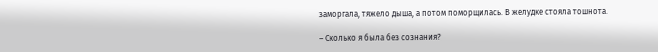заморгала, тяжело дыша, а потом поморщилась. В желудке стояла тошнота.

– Сколько я была без сознания?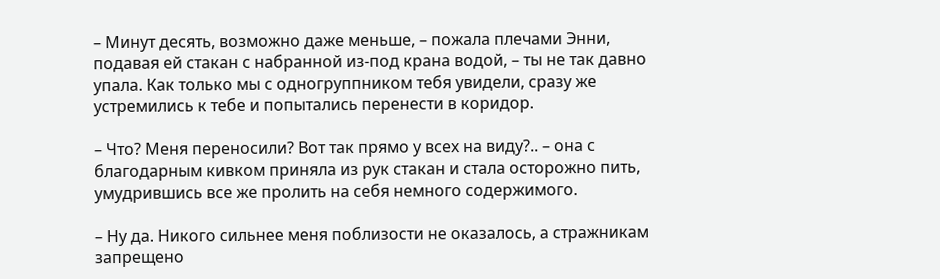– Минут десять, возможно даже меньше, – пожала плечами Энни, подавая ей стакан с набранной из‑под крана водой, – ты не так давно упала. Как только мы с одногруппником тебя увидели, сразу же устремились к тебе и попытались перенести в коридор.

– Что? Меня переносили? Вот так прямо у всех на виду?.. – она с благодарным кивком приняла из рук стакан и стала осторожно пить, умудрившись все же пролить на себя немного содержимого.

– Ну да. Никого сильнее меня поблизости не оказалось, а стражникам запрещено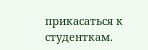прикасаться к студенткам.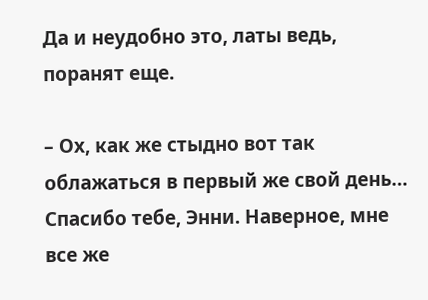Да и неудобно это, латы ведь, поранят еще.

– Ох, как же стыдно вот так облажаться в первый же свой день… Спасибо тебе, Энни. Наверное, мне все же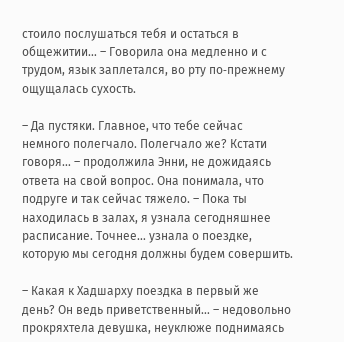стоило послушаться тебя и остаться в общежитии… – Говорила она медленно и с трудом, язык заплетался, во рту по‑прежнему ощущалась сухость.

– Да пустяки. Главное, что тебе сейчас немного полегчало. Полегчало же? Кстати говоря… – продолжила Энни, не дожидаясь ответа на свой вопрос. Она понимала, что подруге и так сейчас тяжело. – Пока ты находилась в залах, я узнала сегодняшнее расписание. Точнее… узнала о поездке, которую мы сегодня должны будем совершить.

– Какая к Хадшарху поездка в первый же день? Он ведь приветственный… – недовольно прокряхтела девушка, неуклюже поднимаясь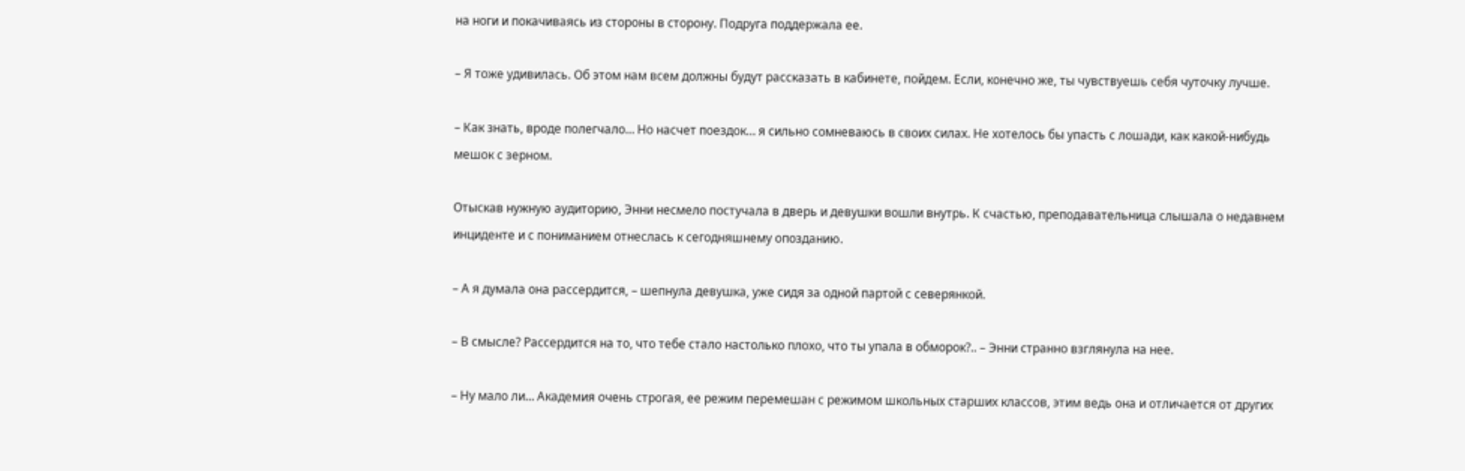на ноги и покачиваясь из стороны в сторону. Подруга поддержала ее.

– Я тоже удивилась. Об этом нам всем должны будут рассказать в кабинете, пойдем. Если, конечно же, ты чувствуешь себя чуточку лучше.

– Как знать, вроде полегчало… Но насчет поездок… я сильно сомневаюсь в своих силах. Не хотелось бы упасть с лошади, как какой‑нибудь мешок с зерном.

Отыскав нужную аудиторию, Энни несмело постучала в дверь и девушки вошли внутрь. К счастью, преподавательница слышала о недавнем инциденте и с пониманием отнеслась к сегодняшнему опозданию.

– А я думала она рассердится, – шепнула девушка, уже сидя за одной партой с северянкой.

– В смысле? Рассердится на то, что тебе стало настолько плохо, что ты упала в обморок?.. – Энни странно взглянула на нее.

– Ну мало ли… Академия очень строгая, ее режим перемешан с режимом школьных старших классов, этим ведь она и отличается от других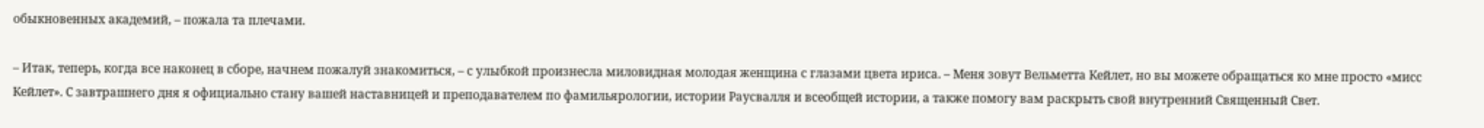обыкновенных академий, – пожала та плечами.

– Итак, теперь, когда все наконец в сборе, начнем пожалуй знакомиться, – с улыбкой произнесла миловидная молодая женщина с глазами цвета ириса. – Меня зовут Вельметта Кейлет, но вы можете обращаться ко мне просто «мисс Кейлет». С завтрашнего дня я официально стану вашей наставницей и преподавателем по фамильярологии, истории Раусвалля и всеобщей истории, а также помогу вам раскрыть свой внутренний Священный Свет.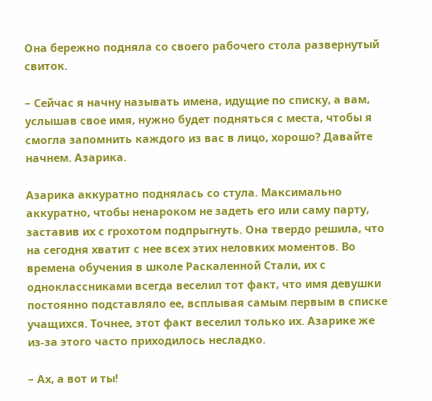Она бережно подняла со своего рабочего стола развернутый свиток.

– Сейчас я начну называть имена, идущие по списку, а вам, услышав свое имя, нужно будет подняться с места, чтобы я смогла запомнить каждого из вас в лицо, хорошо? Давайте начнем. Азарика.

Азарика аккуратно поднялась со стула. Максимально аккуратно, чтобы ненароком не задеть его или саму парту, заставив их с грохотом подпрыгнуть. Она твердо решила, что на сегодня хватит с нее всех этих неловких моментов. Во времена обучения в школе Раскаленной Стали, их с одноклассниками всегда веселил тот факт, что имя девушки постоянно подставляло ее, всплывая самым первым в списке учащихся. Точнее, этот факт веселил только их. Азарике же из‑за этого часто приходилось несладко.

– Ах, а вот и ты!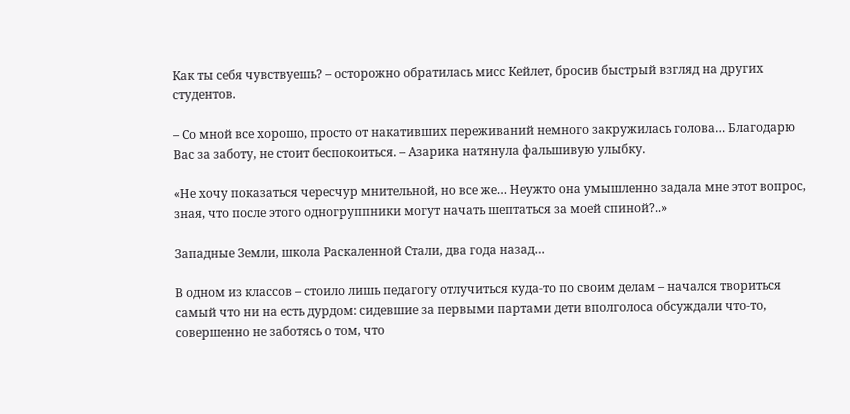Как ты себя чувствуешь? – осторожно обратилась мисс Кейлет, бросив быстрый взгляд на других студентов.

– Со мной все хорошо, просто от накативших переживаний немного закружилась голова… Благодарю Вас за заботу, не стоит беспокоиться. – Азарика натянула фальшивую улыбку.

«Не хочу показаться чересчур мнительной, но все же… Неужто она умышленно задала мне этот вопрос, зная, что после этого одногруппники могут начать шептаться за моей спиной?..»

Западные Земли, школа Раскаленной Стали, два года назад…

В одном из классов – стоило лишь педагогу отлучиться куда‑то по своим делам – начался твориться самый что ни на есть дурдом: сидевшие за первыми партами дети вполголоса обсуждали что‑то, совершенно не заботясь о том, что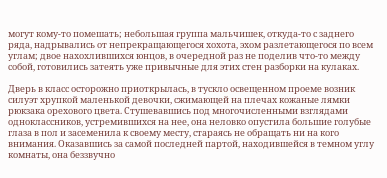могут кому‑то помешать; небольшая группа мальчишек, откуда‑то с заднего ряда, надрывались от непрекращающегося хохота, эхом разлетающегося по всем углам; двое нахохлившихся юнцов, в очередной раз не поделив что‑то между собой, готовились затеять уже привычные для этих стен разборки на кулаках.

Дверь в класс осторожно приоткрылась, в тускло освещенном проеме возник силуэт хрупкой маленькой девочки, сжимающей на плечах кожаные лямки рюкзака орехового цвета. Стушевавшись под многочисленными взглядами одноклассников, устремившихся на нее, она неловко опустила большие голубые глаза в пол и засеменила к своему месту, стараясь не обращать ни на кого внимания. Оказавшись за самой последней партой, находившейся в темном углу комнаты, она беззвучно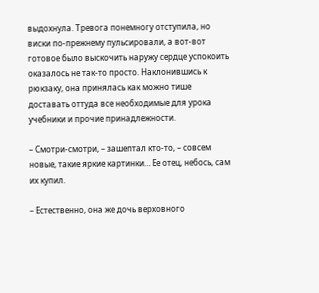выдохнула. Тревога понемногу отступила, но виски по‑прежнему пульсировали, а вот‑вот готовое было выскочить наружу сердце успокоить оказалось не так‑то просто. Наклонившись к рюкзаку, она принялась как можно тише доставать оттуда все необходимые для урока учебники и прочие принадлежности.

– Смотри‑смотри, – зашептал кто‑то, – совсем новые, такие яркие картинки… Ее отец, небось, сам их купил.

– Естественно, она же дочь верховного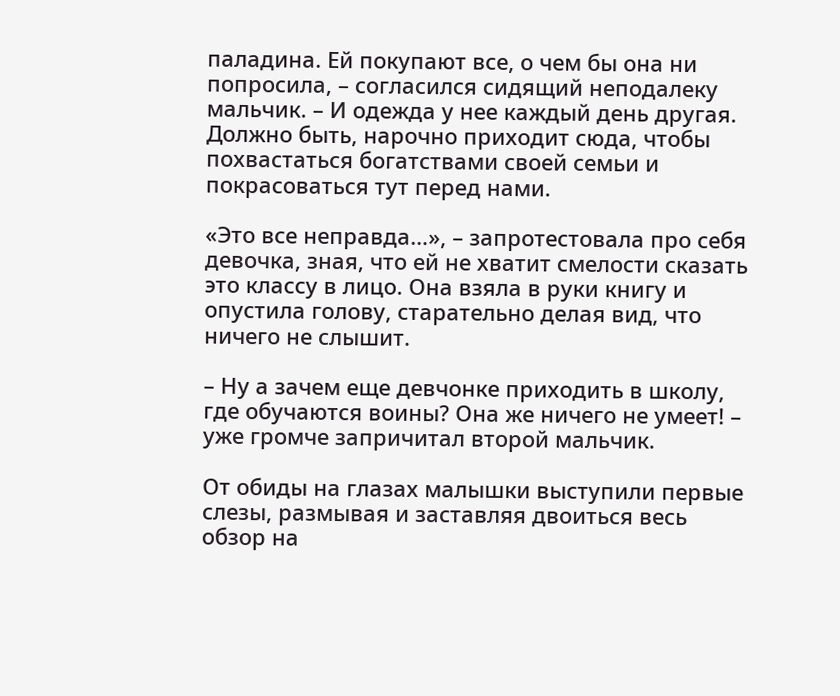паладина. Ей покупают все, о чем бы она ни попросила, – согласился сидящий неподалеку мальчик. – И одежда у нее каждый день другая. Должно быть, нарочно приходит сюда, чтобы похвастаться богатствами своей семьи и покрасоваться тут перед нами.

«Это все неправда…», – запротестовала про себя девочка, зная, что ей не хватит смелости сказать это классу в лицо. Она взяла в руки книгу и опустила голову, старательно делая вид, что ничего не слышит.

– Ну а зачем еще девчонке приходить в школу, где обучаются воины? Она же ничего не умеет! – уже громче запричитал второй мальчик.

От обиды на глазах малышки выступили первые слезы, размывая и заставляя двоиться весь обзор на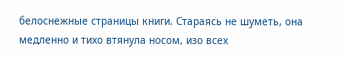белоснежные страницы книги. Стараясь не шуметь, она медленно и тихо втянула носом, изо всех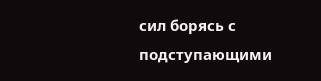сил борясь с подступающими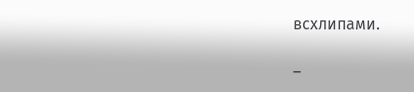всхлипами.

–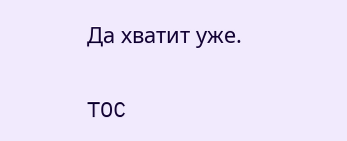Да хватит уже.

TOC